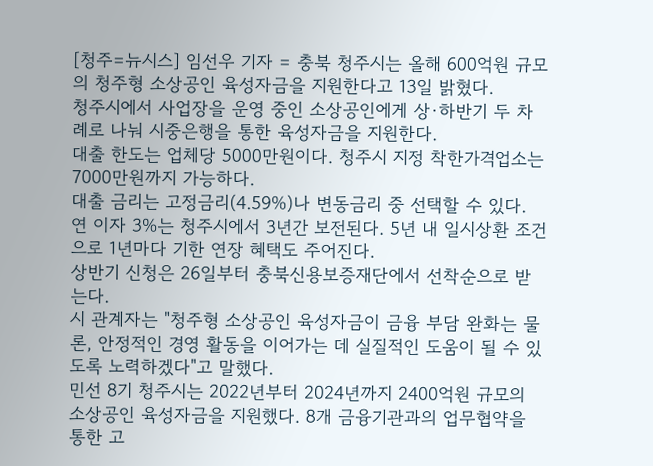[청주=뉴시스] 임선우 기자 = 충북 청주시는 올해 600억원 규모의 청주형 소상공인 육성자금을 지원한다고 13일 밝혔다.
청주시에서 사업장을 운영 중인 소상공인에게 상·하반기 두 차례로 나눠 시중은행을 통한 육성자금을 지원한다.
대출 한도는 업체당 5000만원이다. 청주시 지정 착한가격업소는 7000만원까지 가능하다.
대출 금리는 고정금리(4.59%)나 변동금리 중 선택할 수 있다. 연 이자 3%는 청주시에서 3년간 보전된다. 5년 내 일시상환 조건으로 1년마다 기한 연장 혜택도 주어진다.
상반기 신청은 26일부터 충북신용보증재단에서 선착순으로 받는다.
시 관계자는 "청주형 소상공인 육성자금이 금융 부담 완화는 물론, 안정적인 경영 활동을 이어가는 데 실질적인 도움이 될 수 있도록 노력하겠다"고 말했다.
민선 8기 청주시는 2022년부터 2024년까지 2400억원 규모의 소상공인 육성자금을 지원했다. 8개 금융기관과의 업무협약을 통한 고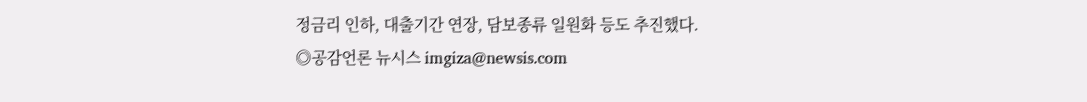정금리 인하, 대출기간 연장, 담보종류 일원화 등도 추진했다.
◎공감언론 뉴시스 imgiza@newsis.com